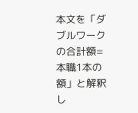本文を「ダブルワークの合計額=本職1本の額」と解釈し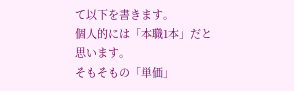て以下を書きます。
個人的には「本職1本」だと思います。
そもそもの「単価」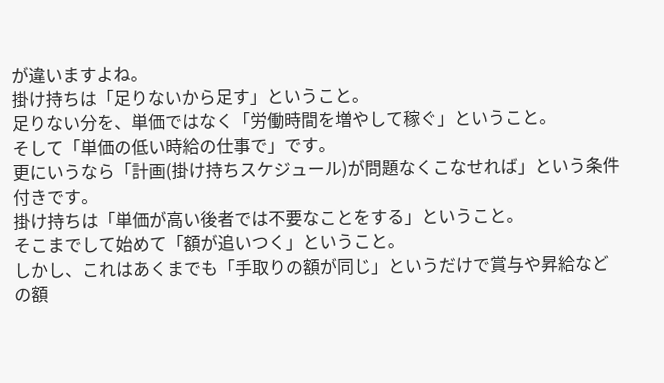が違いますよね。
掛け持ちは「足りないから足す」ということ。
足りない分を、単価ではなく「労働時間を増やして稼ぐ」ということ。
そして「単価の低い時給の仕事で」です。
更にいうなら「計画(掛け持ちスケジュール)が問題なくこなせれば」という条件付きです。
掛け持ちは「単価が高い後者では不要なことをする」ということ。
そこまでして始めて「額が追いつく」ということ。
しかし、これはあくまでも「手取りの額が同じ」というだけで賞与や昇給などの額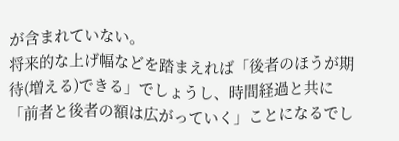が含まれていない。
将来的な上げ幅などを踏まえれば「後者のほうが期待(増える)できる」でしょうし、時間経過と共に「前者と後者の額は広がっていく」ことになるでし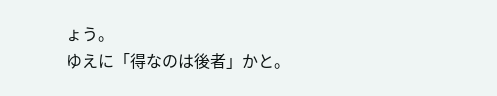ょう。
ゆえに「得なのは後者」かと。